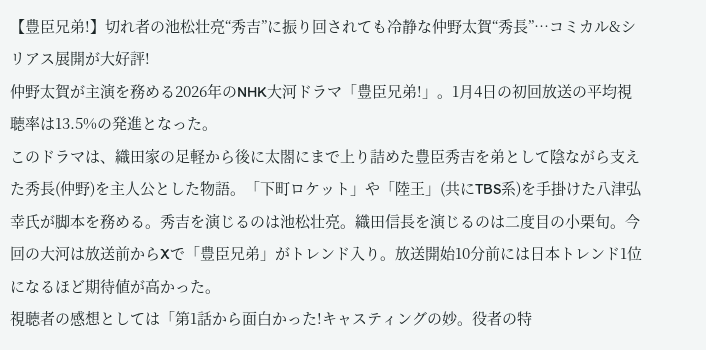【豊臣兄弟!】切れ者の池松壮亮“秀吉”に振り回されても冷静な仲野太賀“秀長”…コミカル&シリアス展開が大好評!
仲野太賀が主演を務める2026年のNHK大河ドラマ「豊臣兄弟!」。1月4日の初回放送の平均視聴率は13.5%の発進となった。
このドラマは、織田家の足軽から後に太閤にまで上り詰めた豊臣秀吉を弟として陰ながら支えた秀長(仲野)を主人公とした物語。「下町ロケット」や「陸王」(共にTBS系)を手掛けた八津弘幸氏が脚本を務める。秀吉を演じるのは池松壮亮。織田信長を演じるのは二度目の小栗旬。今回の大河は放送前からXで「豊臣兄弟」がトレンド入り。放送開始10分前には日本トレンド1位になるほど期待値が高かった。
視聴者の感想としては「第1話から面白かった!キャスティングの妙。役者の特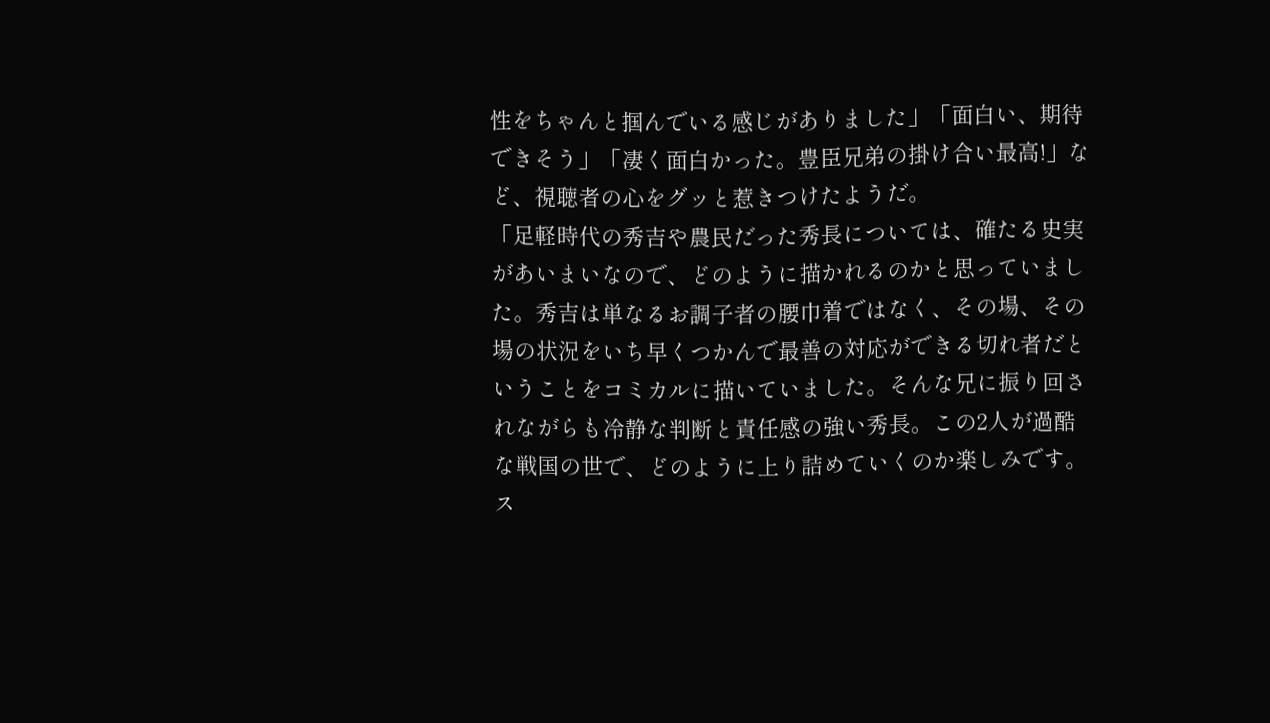性をちゃんと掴んでいる感じがありました」「面白い、期待できそう」「凄く面白かった。豊臣兄弟の掛け合い最高!」など、視聴者の心をグッと惹きつけたようだ。
「足軽時代の秀吉や農民だった秀長については、確たる史実があいまいなので、どのように描かれるのかと思っていました。秀吉は単なるお調子者の腰巾着ではなく、その場、その場の状況をいち早くつかんで最善の対応ができる切れ者だということをコミカルに描いていました。そんな兄に振り回されながらも冷静な判断と責任感の強い秀長。この2人が過酷な戦国の世で、どのように上り詰めていくのか楽しみです。ス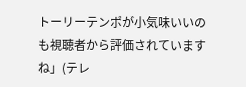トーリーテンポが小気味いいのも視聴者から評価されていますね」(テレ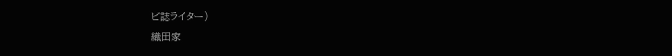ビ誌ライター)
織田家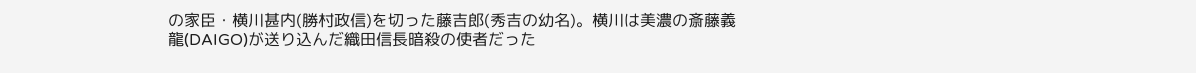の家臣・横川甚内(勝村政信)を切った藤吉郎(秀吉の幼名)。横川は美濃の斎藤義龍(DAIGO)が送り込んだ織田信長暗殺の使者だった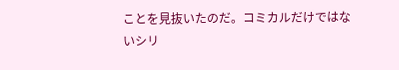ことを見抜いたのだ。コミカルだけではないシリ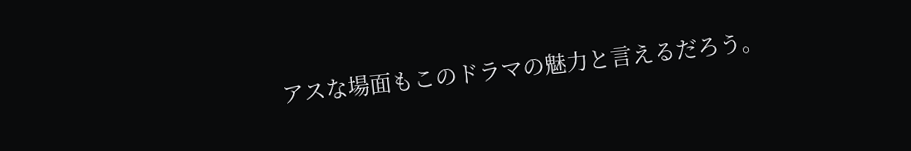アスな場面もこのドラマの魅力と言えるだろう。